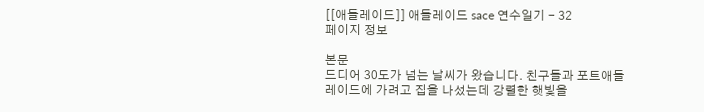[[애들레이드]] 애들레이드 sace 연수일기 - 32
페이지 정보

본문
드디어 30도가 넘는 날씨가 왔습니다. 친구들과 포트애들레이드에 가려고 집을 나섰는데 강렬한 햇빛을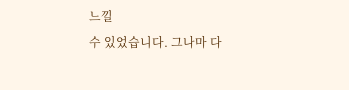느낄
수 있었습니다. 그나마 다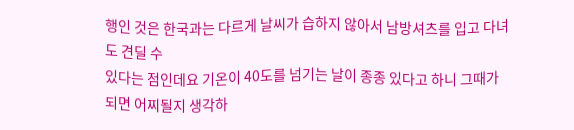행인 것은 한국과는 다르게 날씨가 습하지 않아서 남방셔츠를 입고 다녀도 견딜 수
있다는 점인데요 기온이 40도를 넘기는 날이 종종 있다고 하니 그때가 되면 어찌될지 생각하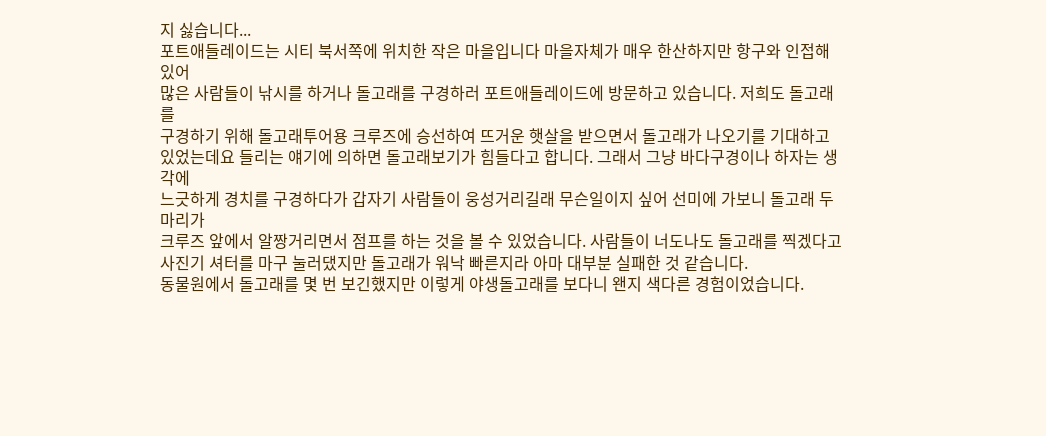지 싫습니다...
포트애들레이드는 시티 북서쪽에 위치한 작은 마을입니다 마을자체가 매우 한산하지만 항구와 인접해있어
많은 사람들이 낚시를 하거나 돌고래를 구경하러 포트애들레이드에 방문하고 있습니다. 저희도 돌고래를
구경하기 위해 돌고래투어용 크루즈에 승선하여 뜨거운 햇살을 받으면서 돌고래가 나오기를 기대하고
있었는데요 들리는 얘기에 의하면 돌고래보기가 힘들다고 합니다. 그래서 그냥 바다구경이나 하자는 생각에
느긋하게 경치를 구경하다가 갑자기 사람들이 웅성거리길래 무슨일이지 싶어 선미에 가보니 돌고래 두 마리가
크루즈 앞에서 알짱거리면서 점프를 하는 것을 볼 수 있었습니다. 사람들이 너도나도 돌고래를 찍겠다고
사진기 셔터를 마구 눌러댔지만 돌고래가 워낙 빠른지라 아마 대부분 실패한 것 같습니다.
동물원에서 돌고래를 몇 번 보긴했지만 이렇게 야생돌고래를 보다니 왠지 색다른 경험이었습니다.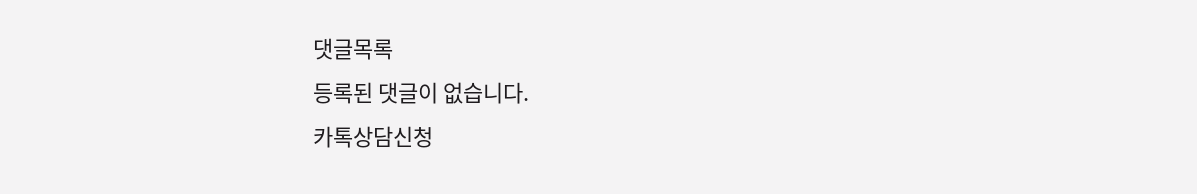댓글목록
등록된 댓글이 없습니다.
카톡상담신청